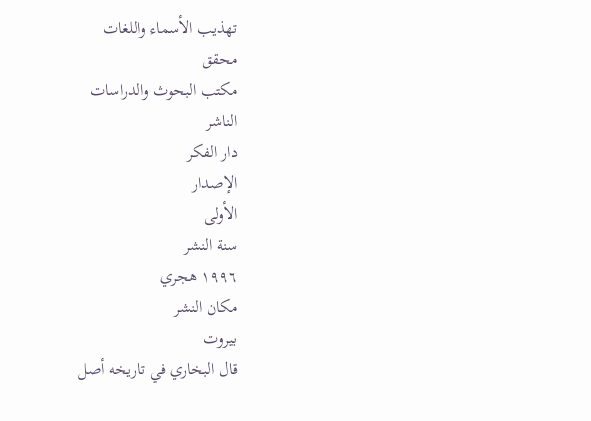تهذيب الأسماء واللغات
محقق
مكتب البحوث والدراسات
الناشر
دار الفكر
الإصدار
الأولى
سنة النشر
١٩٩٦ هجري
مكان النشر
بيروت
قال البخاري في تاريخه أصل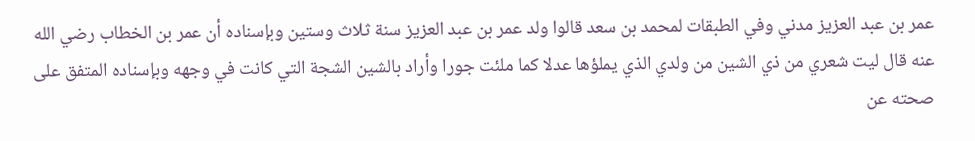عمر بن عبد العزيز مدني وفي الطبقات لمحمد بن سعد قالوا ولد عمر بن عبد العزيز سنة ثلاث وستين وبإسناده أن عمر بن الخطاب رضي الله عنه قال ليت شعري من ذي الشين من ولدي الذي يملؤها عدلا كما ملئت جورا وأراد بالشين الشجة التي كانت في وجهه وبإسناده المتفق على صحته عن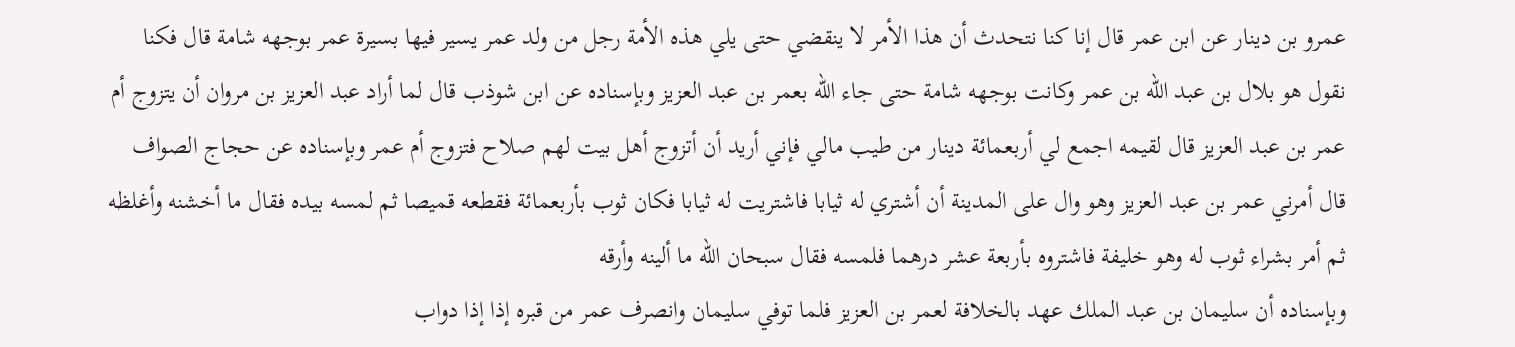عمرو بن دينار عن ابن عمر قال إنا كنا نتحدث أن هذا الأمر لا ينقضي حتى يلي هذه الأمة رجل من ولد عمر يسير فيها بسيرة عمر بوجهه شامة قال فكنا نقول هو بلال بن عبد الله بن عمر وكانت بوجهه شامة حتى جاء الله بعمر بن عبد العزيز وبإسناده عن ابن شوذب قال لما أراد عبد العزيز بن مروان أن يتزوج أم عمر بن عبد العزيز قال لقيمه اجمع لي أربعمائة دينار من طيب مالي فإني أريد أن أتزوج أهل بيت لهم صلاح فتزوج أم عمر وبإسناده عن حجاج الصواف قال أمرني عمر بن عبد العزيز وهو وال على المدينة أن أشتري له ثيابا فاشتريت له ثيابا فكان ثوب بأربعمائة فقطعه قميصا ثم لمسه بيده فقال ما أخشنه وأغلظه ثم أمر بشراء ثوب له وهو خليفة فاشتروه بأربعة عشر درهما فلمسه فقال سبحان الله ما ألينه وأرقه
وبإسناده أن سليمان بن عبد الملك عهد بالخلافة لعمر بن العزيز فلما توفي سليمان وانصرف عمر من قبره إذا إذا دواب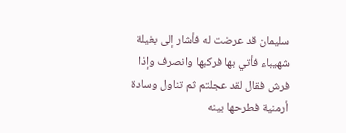سليمان قد عرضت له فأشار إلى بغيلة شهيباء فأتي بها فركبها وانصرف وإذا فرش فقال لقد عجلتم ثم تناول وسادة أرمنية فطرحها بينه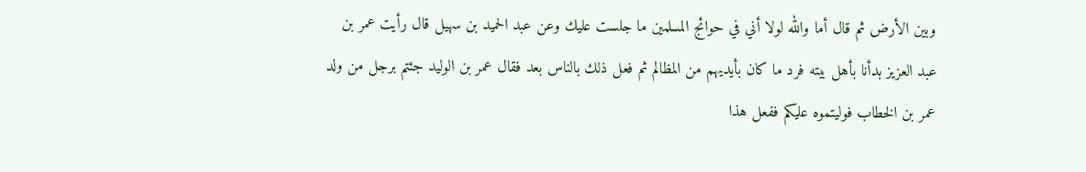وبين الأرض ثم قال أما والله لولا أني في حوائج المسلمين ما جلست عليك وعن عبد الحميد بن سهيل قال رأيت عمر بن عبد العزيز بدأنا بأهل بيته فرد ما كان بأيديهم من المظالم ثم فعل ذلك بالناس بعد فقال عمر بن الوليد جئتم برجل من ولد عمر بن الخطاب فوليتموه عليكم ففعل هذا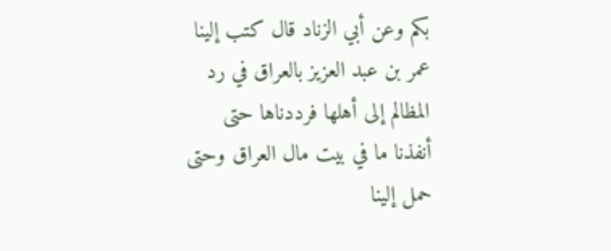بكم وعن أبي الزناد قال كتب إلينا عمر بن عبد العزيز بالعراق في رد المظالم إلى أهلها فرددناها حتى أنفذنا ما في بيت مال العراق وحتى حمل إلينا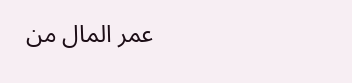عمر المال من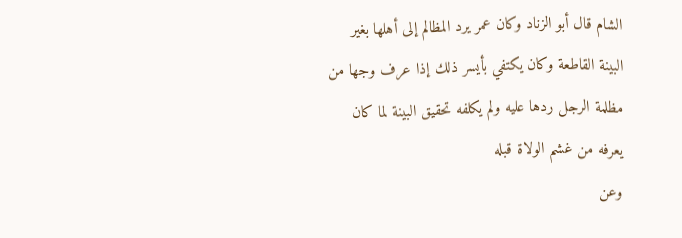الشام قال أبو الزناد وكان عمر يرد المظالم إلى أهلها بغير البينة القاطعة وكان يكتفي بأيسر ذلك إذا عرف وجها من مظلمة الرجل ردها عليه ولم يكلفه تحقيق البينة لما كان يعرفه من غشم الولاة قبله
وعن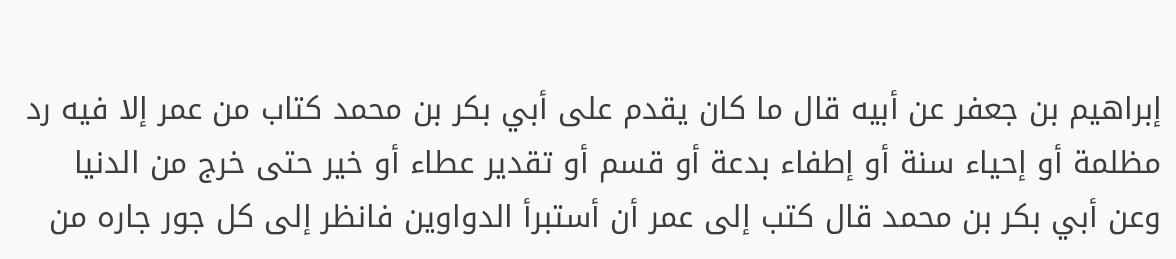إبراهيم بن جعفر عن أبيه قال ما كان يقدم على أبي بكر بن محمد كتاب من عمر إلا فيه رد مظلمة أو إحياء سنة أو إطفاء بدعة أو قسم أو تقدير عطاء أو خير حتى خرج من الدنيا وعن أبي بكر بن محمد قال كتب إلى عمر أن أستبرأ الدواوين فانظر إلى كل جور جاره من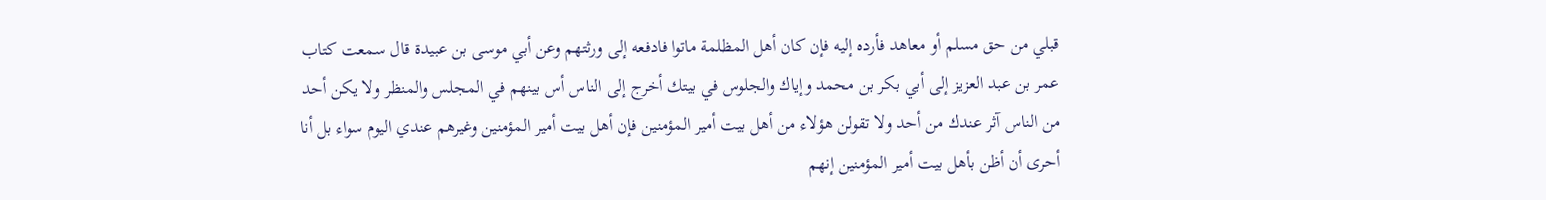قبلي من حق مسلم أو معاهد فأرده إليه فإن كان أهل المظلمة ماتوا فادفعه إلى ورثتهم وعن أبي موسى بن عبيدة قال سمعت كتاب عمر بن عبد العزيز إلى أبي بكر بن محمد وإياك والجلوس في بيتك أخرج إلى الناس أس بينهم في المجلس والمنظر ولا يكن أحد من الناس آثر عندك من أحد ولا تقولن هؤلاء من أهل بيت أمير المؤمنين فإن أهل بيت أمير المؤمنين وغيرهم عندي اليوم سواء بل أنا أحرى أن أظن بأهل بيت أمير المؤمنين إنهم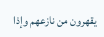يقهرون من نازعهم وإذا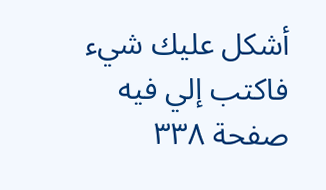أشكل عليك شيء فاكتب إلي فيه
صفحة ٣٣٨